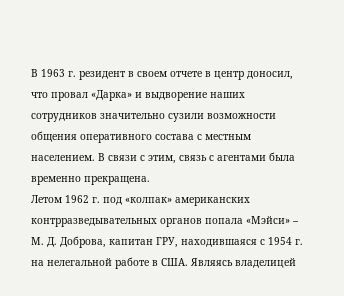В 1963 г. резидент в своем отчете в центр доносил, что провал «Дарка» и выдворение наших сотрудников значительно сузили возможности общения оперативного состава с местным населением. В связи с этим, связь с агентами была временно прекращена.
Летом 1962 г. под «колпак» американских контрразведывательных органов попала «Мэйси» – М. Д. Доброва, капитан ГРУ, находившаяся с 1954 г. на нелегальной работе в США. Являясь владелицей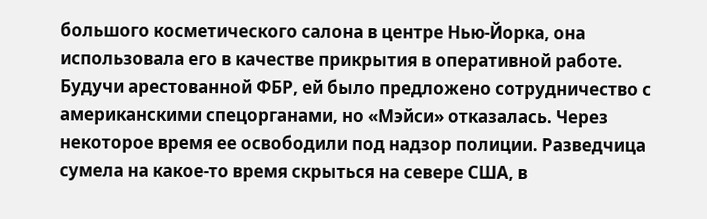большого косметического салона в центре Нью-Йорка, она использовала его в качестве прикрытия в оперативной работе. Будучи арестованной ФБР, ей было предложено сотрудничество с американскими спецорганами, но «Мэйси» отказалась. Через некоторое время ее освободили под надзор полиции. Разведчица сумела на какое-то время скрыться на севере США, в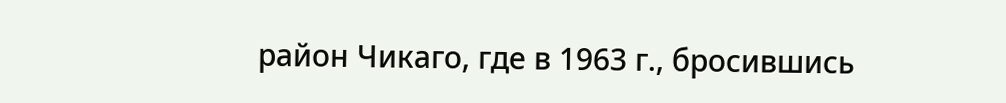район Чикаго, где в 1963 г., бросившись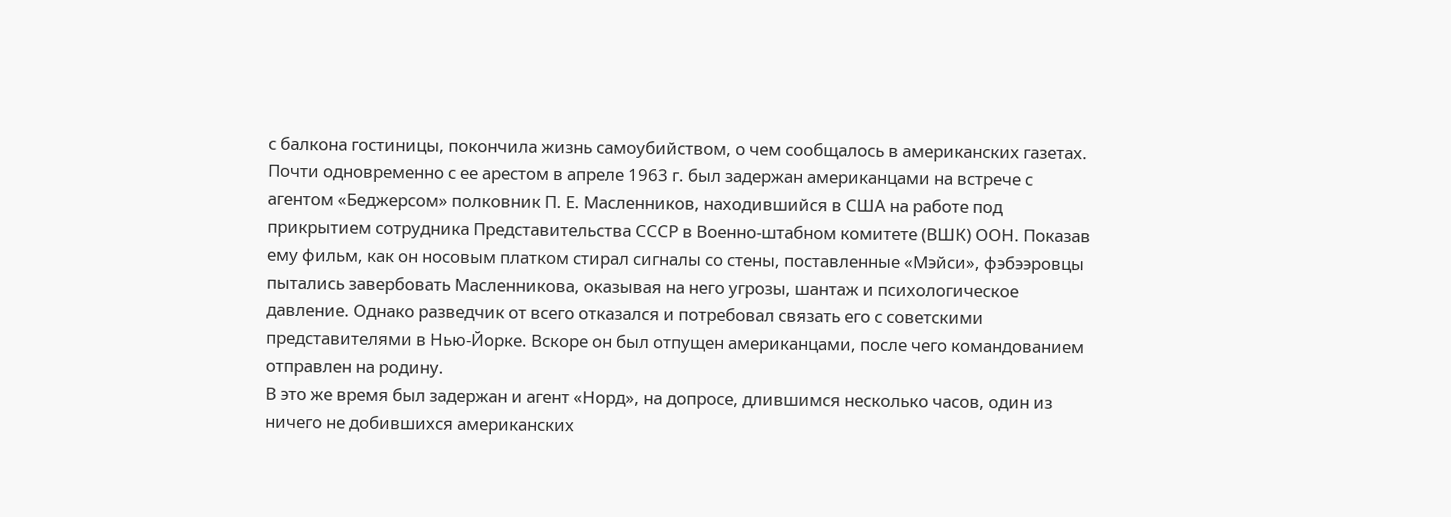с балкона гостиницы, покончила жизнь самоубийством, о чем сообщалось в американских газетах.
Почти одновременно с ее арестом в апреле 1963 г. был задержан американцами на встрече с агентом «Беджерсом» полковник П. Е. Масленников, находившийся в США на работе под прикрытием сотрудника Представительства СССР в Военно-штабном комитете (ВШК) ООН. Показав ему фильм, как он носовым платком стирал сигналы со стены, поставленные «Мэйси», фэбээровцы пытались завербовать Масленникова, оказывая на него угрозы, шантаж и психологическое давление. Однако разведчик от всего отказался и потребовал связать его с советскими представителями в Нью-Йорке. Вскоре он был отпущен американцами, после чего командованием отправлен на родину.
В это же время был задержан и агент «Норд», на допросе, длившимся несколько часов, один из ничего не добившихся американских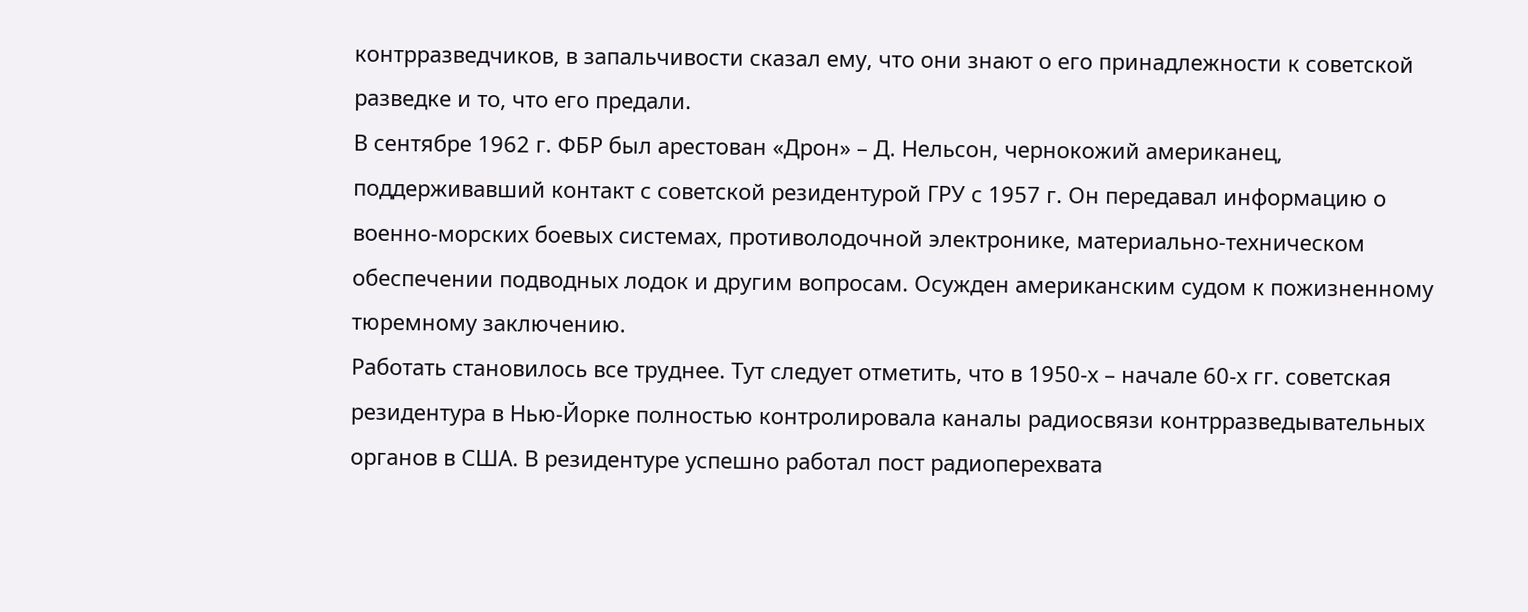контрразведчиков, в запальчивости сказал ему, что они знают о его принадлежности к советской разведке и то, что его предали.
В сентябре 1962 г. ФБР был арестован «Дрон» – Д. Нельсон, чернокожий американец, поддерживавший контакт с советской резидентурой ГРУ с 1957 г. Он передавал информацию о военно-морских боевых системах, противолодочной электронике, материально-техническом обеспечении подводных лодок и другим вопросам. Осужден американским судом к пожизненному тюремному заключению.
Работать становилось все труднее. Тут следует отметить, что в 1950-х – начале 60-х гг. советская резидентура в Нью-Йорке полностью контролировала каналы радиосвязи контрразведывательных органов в США. В резидентуре успешно работал пост радиоперехвата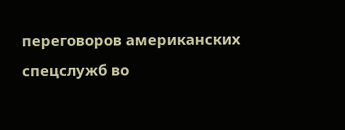переговоров американских спецслужб во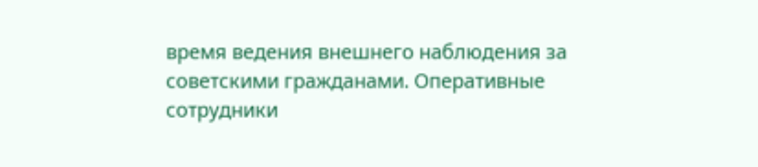время ведения внешнего наблюдения за советскими гражданами. Оперативные сотрудники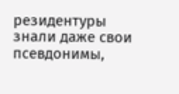резидентуры знали даже свои псевдонимы,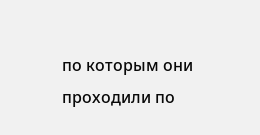по которым они проходили по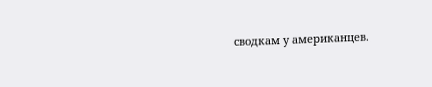сводкам у американцев.